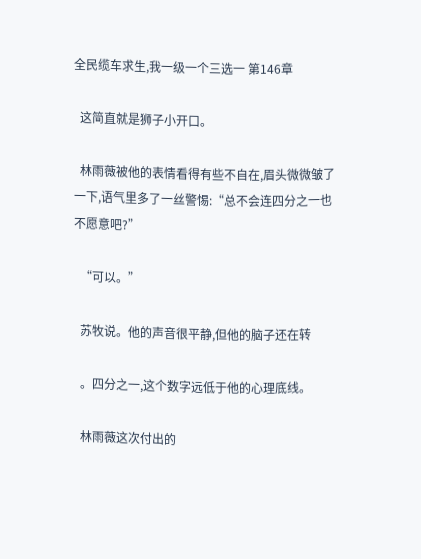全民缆车求生,我一级一个三选一 第146章

  这简直就是狮子小开口。

  林雨薇被他的表情看得有些不自在,眉头微微皱了一下,语气里多了一丝警惕:“总不会连四分之一也不愿意吧?”

  “可以。”

  苏牧说。他的声音很平静,但他的脑子还在转

  。四分之一,这个数字远低于他的心理底线。

  林雨薇这次付出的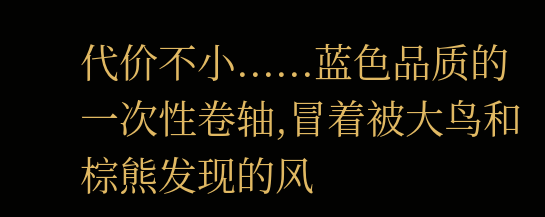代价不小......蓝色品质的一次性卷轴,冒着被大鸟和棕熊发现的风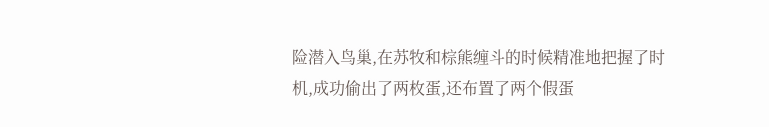险潜入鸟巢,在苏牧和棕熊缠斗的时候精准地把握了时机,成功偷出了两枚蛋,还布置了两个假蛋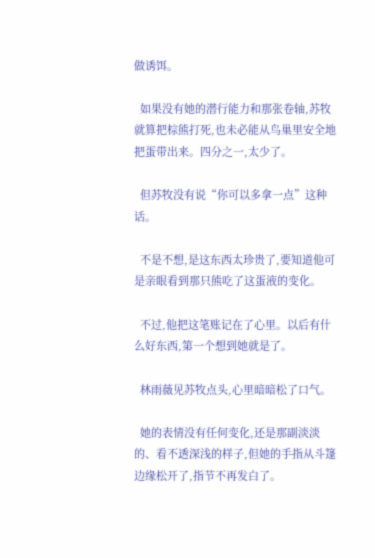做诱饵。

  如果没有她的潜行能力和那张卷轴,苏牧就算把棕熊打死,也未必能从鸟巢里安全地把蛋带出来。四分之一,太少了。

  但苏牧没有说“你可以多拿一点”这种话。

  不是不想,是这东西太珍贵了,要知道他可是亲眼看到那只熊吃了这蛋液的变化。

  不过,他把这笔账记在了心里。以后有什么好东西,第一个想到她就是了。

  林雨薇见苏牧点头,心里暗暗松了口气。

  她的表情没有任何变化,还是那副淡淡的、看不透深浅的样子,但她的手指从斗篷边缘松开了,指节不再发白了。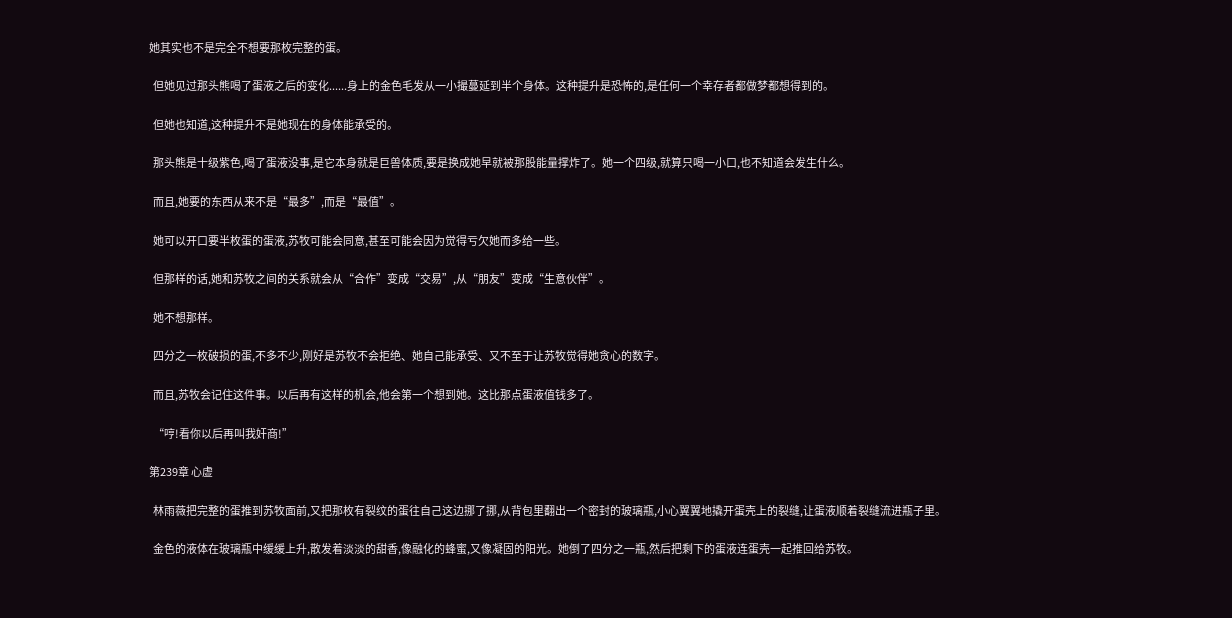她其实也不是完全不想要那枚完整的蛋。

  但她见过那头熊喝了蛋液之后的变化......身上的金色毛发从一小撮蔓延到半个身体。这种提升是恐怖的,是任何一个幸存者都做梦都想得到的。

  但她也知道,这种提升不是她现在的身体能承受的。

  那头熊是十级紫色,喝了蛋液没事,是它本身就是巨兽体质,要是换成她早就被那股能量撑炸了。她一个四级,就算只喝一小口,也不知道会发生什么。

  而且,她要的东西从来不是“最多”,而是“最值”。

  她可以开口要半枚蛋的蛋液,苏牧可能会同意,甚至可能会因为觉得亏欠她而多给一些。

  但那样的话,她和苏牧之间的关系就会从“合作”变成“交易”,从“朋友”变成“生意伙伴”。

  她不想那样。

  四分之一枚破损的蛋,不多不少,刚好是苏牧不会拒绝、她自己能承受、又不至于让苏牧觉得她贪心的数字。

  而且,苏牧会记住这件事。以后再有这样的机会,他会第一个想到她。这比那点蛋液值钱多了。

  “哼!看你以后再叫我奸商!”

第239章 心虚

  林雨薇把完整的蛋推到苏牧面前,又把那枚有裂纹的蛋往自己这边挪了挪,从背包里翻出一个密封的玻璃瓶,小心翼翼地撬开蛋壳上的裂缝,让蛋液顺着裂缝流进瓶子里。

  金色的液体在玻璃瓶中缓缓上升,散发着淡淡的甜香,像融化的蜂蜜,又像凝固的阳光。她倒了四分之一瓶,然后把剩下的蛋液连蛋壳一起推回给苏牧。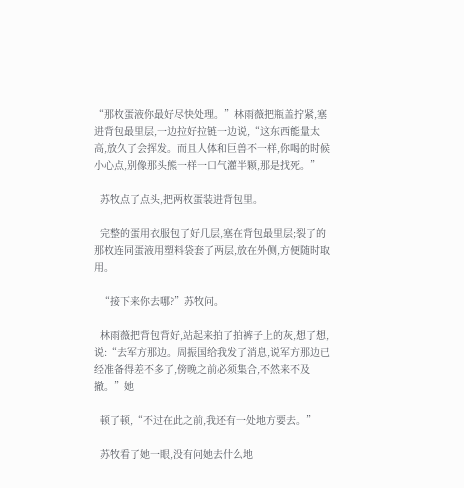“那枚蛋液你最好尽快处理。”林雨薇把瓶盖拧紧,塞进背包最里层,一边拉好拉链一边说,“这东西能量太高,放久了会挥发。而且人体和巨兽不一样,你喝的时候小心点,别像那头熊一样一口气灌半颗,那是找死。”

  苏牧点了点头,把两枚蛋装进背包里。

  完整的蛋用衣服包了好几层,塞在背包最里层;裂了的那枚连同蛋液用塑料袋套了两层,放在外侧,方便随时取用。

  “接下来你去哪?”苏牧问。

  林雨薇把背包背好,站起来拍了拍裤子上的灰,想了想,说:“去军方那边。周振国给我发了消息,说军方那边已经准备得差不多了,傍晚之前必须集合,不然来不及撤。”她

  顿了顿,“不过在此之前,我还有一处地方要去。”

  苏牧看了她一眼,没有问她去什么地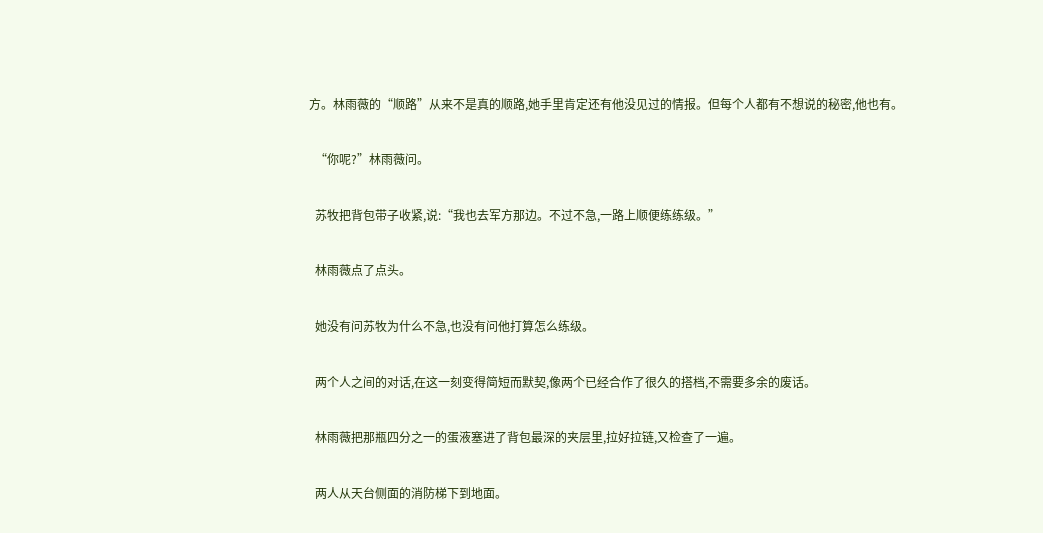方。林雨薇的“顺路”从来不是真的顺路,她手里肯定还有他没见过的情报。但每个人都有不想说的秘密,他也有。

  “你呢?”林雨薇问。

  苏牧把背包带子收紧,说:“我也去军方那边。不过不急,一路上顺便练练级。”

  林雨薇点了点头。

  她没有问苏牧为什么不急,也没有问他打算怎么练级。

  两个人之间的对话,在这一刻变得简短而默契,像两个已经合作了很久的搭档,不需要多余的废话。

  林雨薇把那瓶四分之一的蛋液塞进了背包最深的夹层里,拉好拉链,又检查了一遍。

  两人从天台侧面的消防梯下到地面。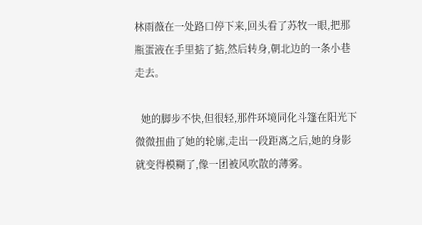林雨薇在一处路口停下来,回头看了苏牧一眼,把那瓶蛋液在手里掂了掂,然后转身,朝北边的一条小巷走去。

  她的脚步不快,但很轻,那件环境同化斗篷在阳光下微微扭曲了她的轮廓,走出一段距离之后,她的身影就变得模糊了,像一团被风吹散的薄雾。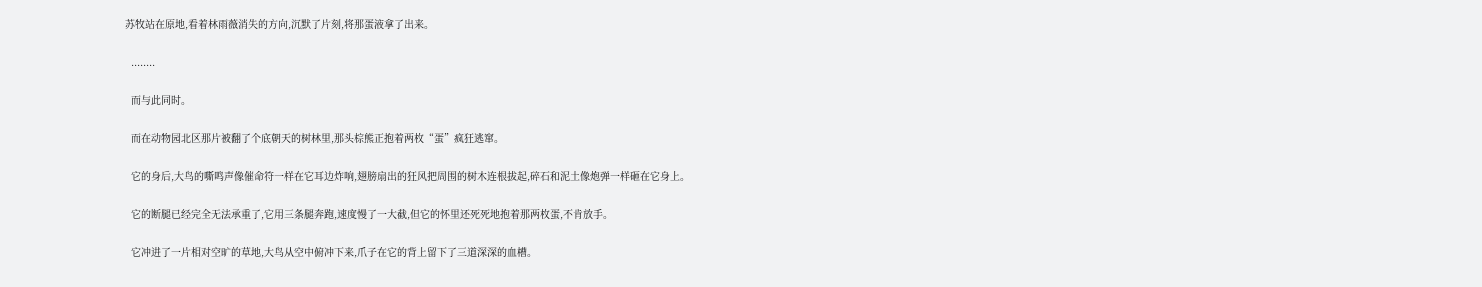苏牧站在原地,看着林雨薇消失的方向,沉默了片刻,将那蛋液拿了出来。

  ........

  而与此同时。

  而在动物园北区那片被翻了个底朝天的树林里,那头棕熊正抱着两枚“蛋”疯狂逃窜。

  它的身后,大鸟的嘶鸣声像催命符一样在它耳边炸响,翅膀扇出的狂风把周围的树木连根拔起,碎石和泥土像炮弹一样砸在它身上。

  它的断腿已经完全无法承重了,它用三条腿奔跑,速度慢了一大截,但它的怀里还死死地抱着那两枚蛋,不肯放手。

  它冲进了一片相对空旷的草地,大鸟从空中俯冲下来,爪子在它的背上留下了三道深深的血槽。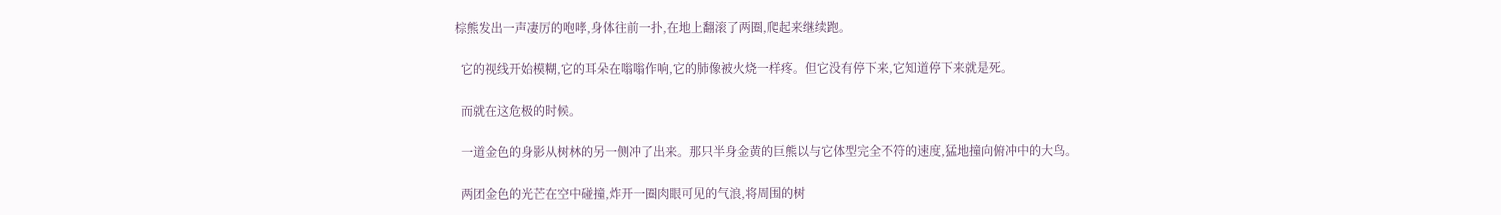棕熊发出一声凄厉的咆哮,身体往前一扑,在地上翻滚了两圈,爬起来继续跑。

  它的视线开始模糊,它的耳朵在嗡嗡作响,它的肺像被火烧一样疼。但它没有停下来,它知道停下来就是死。

  而就在这危极的时候。

  一道金色的身影从树林的另一侧冲了出来。那只半身金黄的巨熊以与它体型完全不符的速度,猛地撞向俯冲中的大鸟。

  两团金色的光芒在空中碰撞,炸开一圈肉眼可见的气浪,将周围的树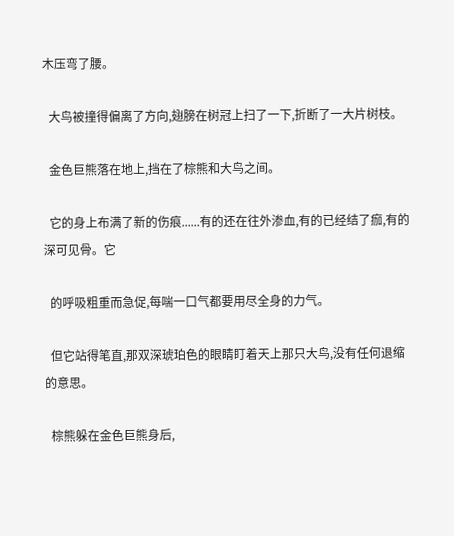木压弯了腰。

  大鸟被撞得偏离了方向,翅膀在树冠上扫了一下,折断了一大片树枝。

  金色巨熊落在地上,挡在了棕熊和大鸟之间。

  它的身上布满了新的伤痕......有的还在往外渗血,有的已经结了痂,有的深可见骨。它

  的呼吸粗重而急促,每喘一口气都要用尽全身的力气。

  但它站得笔直,那双深琥珀色的眼睛盯着天上那只大鸟,没有任何退缩的意思。

  棕熊躲在金色巨熊身后,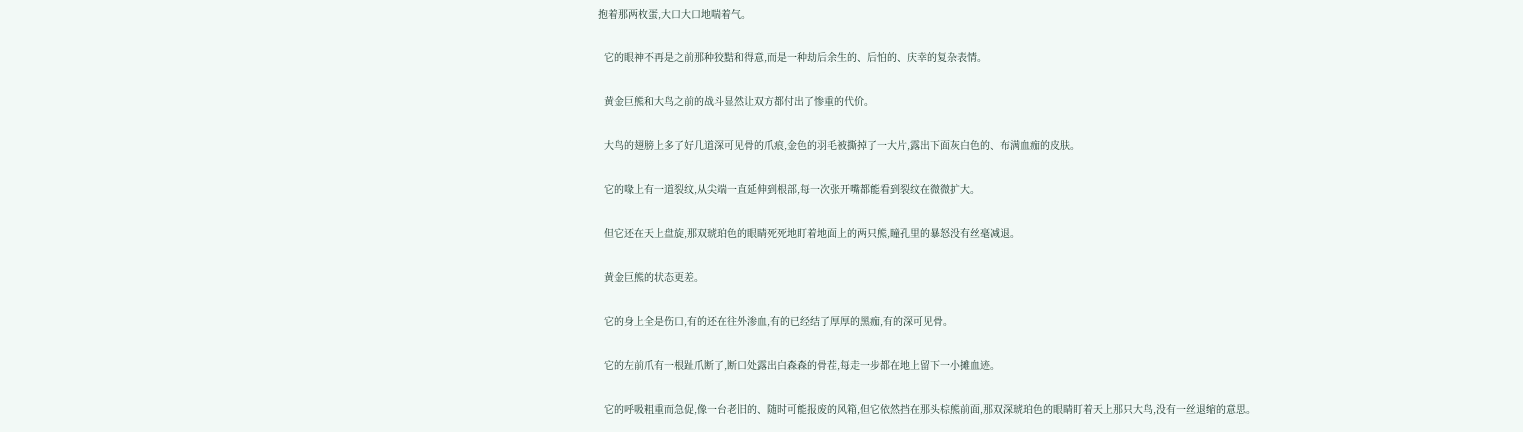抱着那两枚蛋,大口大口地喘着气。

  它的眼神不再是之前那种狡黠和得意,而是一种劫后余生的、后怕的、庆幸的复杂表情。

  黄金巨熊和大鸟之前的战斗显然让双方都付出了惨重的代价。

  大鸟的翅膀上多了好几道深可见骨的爪痕,金色的羽毛被撕掉了一大片,露出下面灰白色的、布满血痂的皮肤。

  它的喙上有一道裂纹,从尖端一直延伸到根部,每一次张开嘴都能看到裂纹在微微扩大。

  但它还在天上盘旋,那双琥珀色的眼睛死死地盯着地面上的两只熊,瞳孔里的暴怒没有丝毫减退。

  黄金巨熊的状态更差。

  它的身上全是伤口,有的还在往外渗血,有的已经结了厚厚的黑痂,有的深可见骨。

  它的左前爪有一根趾爪断了,断口处露出白森森的骨茬,每走一步都在地上留下一小摊血迹。

  它的呼吸粗重而急促,像一台老旧的、随时可能报废的风箱,但它依然挡在那头棕熊前面,那双深琥珀色的眼睛盯着天上那只大鸟,没有一丝退缩的意思。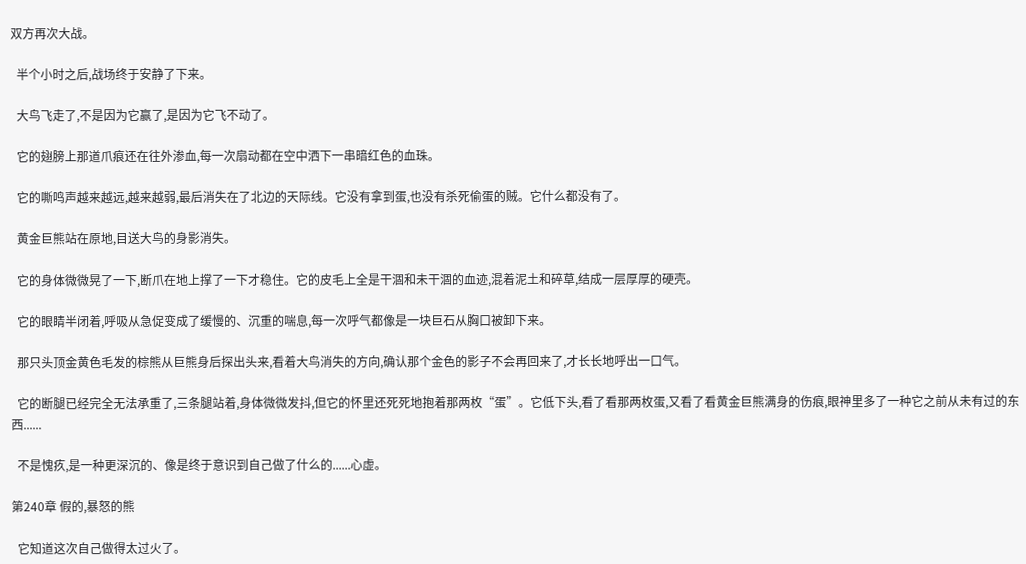双方再次大战。

  半个小时之后,战场终于安静了下来。

  大鸟飞走了,不是因为它赢了,是因为它飞不动了。

  它的翅膀上那道爪痕还在往外渗血,每一次扇动都在空中洒下一串暗红色的血珠。

  它的嘶鸣声越来越远,越来越弱,最后消失在了北边的天际线。它没有拿到蛋,也没有杀死偷蛋的贼。它什么都没有了。

  黄金巨熊站在原地,目送大鸟的身影消失。

  它的身体微微晃了一下,断爪在地上撑了一下才稳住。它的皮毛上全是干涸和未干涸的血迹,混着泥土和碎草,结成一层厚厚的硬壳。

  它的眼睛半闭着,呼吸从急促变成了缓慢的、沉重的喘息,每一次呼气都像是一块巨石从胸口被卸下来。

  那只头顶金黄色毛发的棕熊从巨熊身后探出头来,看着大鸟消失的方向,确认那个金色的影子不会再回来了,才长长地呼出一口气。

  它的断腿已经完全无法承重了,三条腿站着,身体微微发抖,但它的怀里还死死地抱着那两枚“蛋”。它低下头,看了看那两枚蛋,又看了看黄金巨熊满身的伤痕,眼神里多了一种它之前从未有过的东西......

  不是愧疚,是一种更深沉的、像是终于意识到自己做了什么的......心虚。

第240章 假的,暴怒的熊

  它知道这次自己做得太过火了。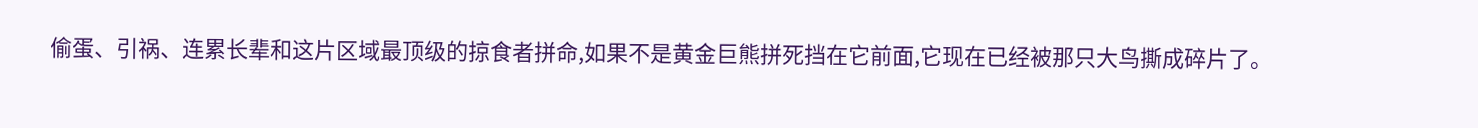偷蛋、引祸、连累长辈和这片区域最顶级的掠食者拼命,如果不是黄金巨熊拼死挡在它前面,它现在已经被那只大鸟撕成碎片了。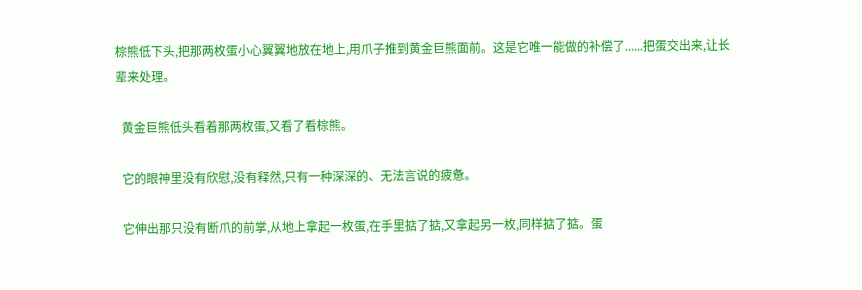棕熊低下头,把那两枚蛋小心翼翼地放在地上,用爪子推到黄金巨熊面前。这是它唯一能做的补偿了......把蛋交出来,让长辈来处理。

  黄金巨熊低头看着那两枚蛋,又看了看棕熊。

  它的眼神里没有欣慰,没有释然,只有一种深深的、无法言说的疲惫。

  它伸出那只没有断爪的前掌,从地上拿起一枚蛋,在手里掂了掂,又拿起另一枚,同样掂了掂。蛋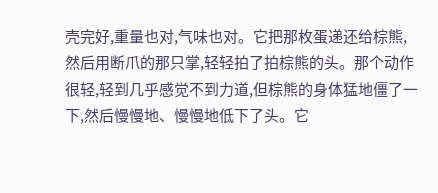壳完好,重量也对,气味也对。它把那枚蛋递还给棕熊,然后用断爪的那只掌,轻轻拍了拍棕熊的头。那个动作很轻,轻到几乎感觉不到力道,但棕熊的身体猛地僵了一下,然后慢慢地、慢慢地低下了头。它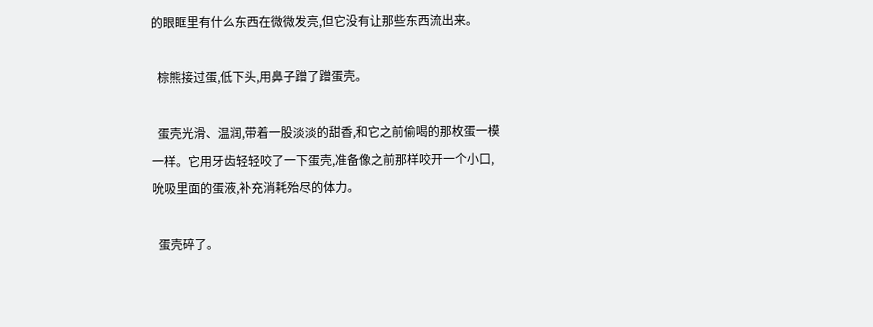的眼眶里有什么东西在微微发亮,但它没有让那些东西流出来。

  棕熊接过蛋,低下头,用鼻子蹭了蹭蛋壳。

  蛋壳光滑、温润,带着一股淡淡的甜香,和它之前偷喝的那枚蛋一模一样。它用牙齿轻轻咬了一下蛋壳,准备像之前那样咬开一个小口,吮吸里面的蛋液,补充消耗殆尽的体力。

  蛋壳碎了。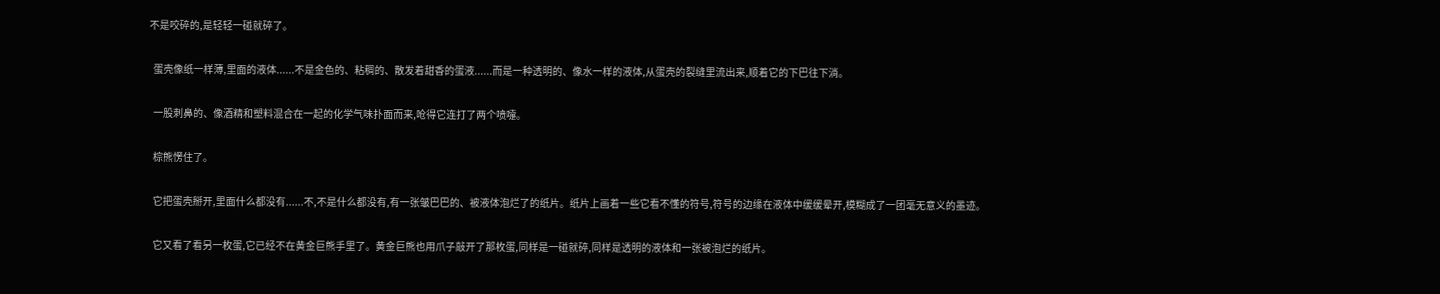不是咬碎的,是轻轻一碰就碎了。

  蛋壳像纸一样薄,里面的液体......不是金色的、粘稠的、散发着甜香的蛋液......而是一种透明的、像水一样的液体,从蛋壳的裂缝里流出来,顺着它的下巴往下淌。

  一股刺鼻的、像酒精和塑料混合在一起的化学气味扑面而来,呛得它连打了两个喷嚏。

  棕熊愣住了。

  它把蛋壳掰开,里面什么都没有......不,不是什么都没有,有一张皱巴巴的、被液体泡烂了的纸片。纸片上画着一些它看不懂的符号,符号的边缘在液体中缓缓晕开,模糊成了一团毫无意义的墨迹。

  它又看了看另一枚蛋,它已经不在黄金巨熊手里了。黄金巨熊也用爪子敲开了那枚蛋,同样是一碰就碎,同样是透明的液体和一张被泡烂的纸片。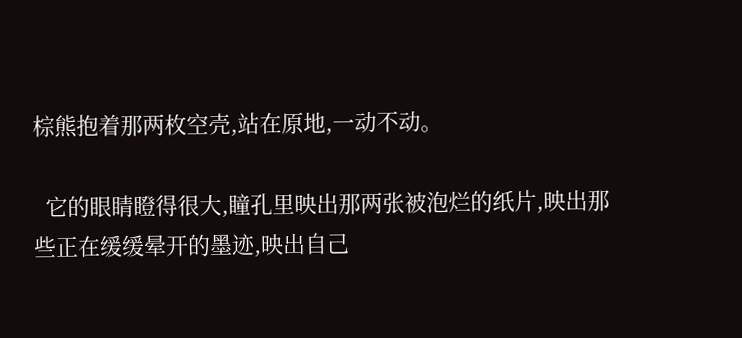棕熊抱着那两枚空壳,站在原地,一动不动。

  它的眼睛瞪得很大,瞳孔里映出那两张被泡烂的纸片,映出那些正在缓缓晕开的墨迹,映出自己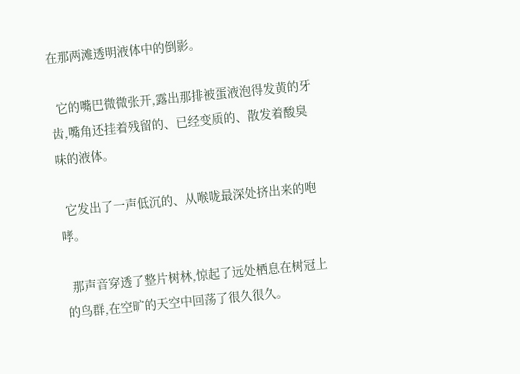在那两滩透明液体中的倒影。

  它的嘴巴微微张开,露出那排被蛋液泡得发黄的牙齿,嘴角还挂着残留的、已经变质的、散发着酸臭味的液体。

  它发出了一声低沉的、从喉咙最深处挤出来的咆哮。

  那声音穿透了整片树林,惊起了远处栖息在树冠上的鸟群,在空旷的天空中回荡了很久很久。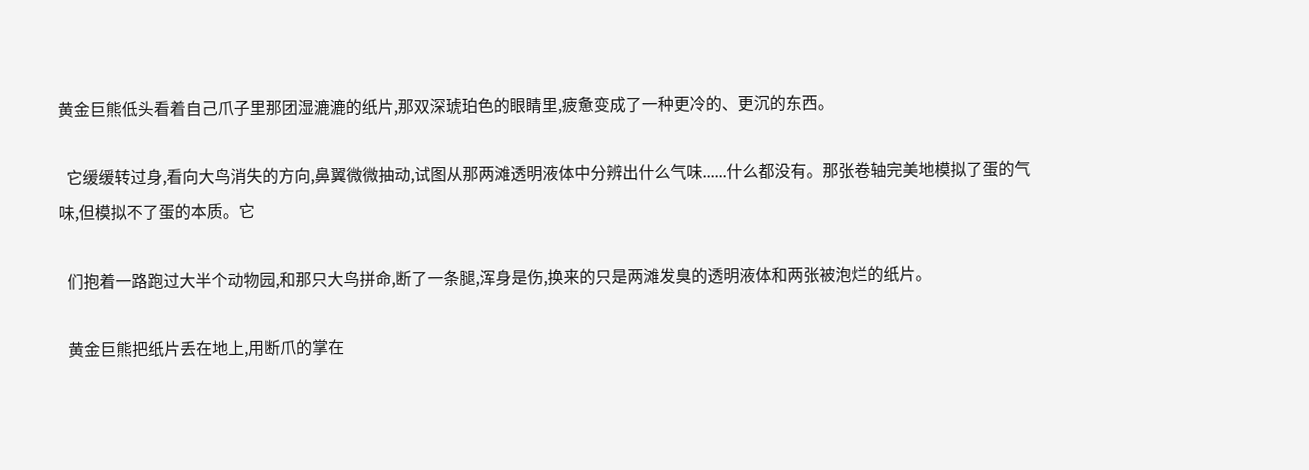黄金巨熊低头看着自己爪子里那团湿漉漉的纸片,那双深琥珀色的眼睛里,疲惫变成了一种更冷的、更沉的东西。

  它缓缓转过身,看向大鸟消失的方向,鼻翼微微抽动,试图从那两滩透明液体中分辨出什么气味......什么都没有。那张卷轴完美地模拟了蛋的气味,但模拟不了蛋的本质。它

  们抱着一路跑过大半个动物园,和那只大鸟拼命,断了一条腿,浑身是伤,换来的只是两滩发臭的透明液体和两张被泡烂的纸片。

  黄金巨熊把纸片丢在地上,用断爪的掌在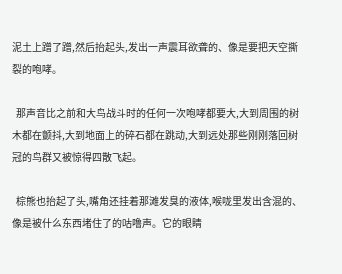泥土上蹭了蹭,然后抬起头,发出一声震耳欲聋的、像是要把天空撕裂的咆哮。

  那声音比之前和大鸟战斗时的任何一次咆哮都要大,大到周围的树木都在颤抖,大到地面上的碎石都在跳动,大到远处那些刚刚落回树冠的鸟群又被惊得四散飞起。

  棕熊也抬起了头,嘴角还挂着那滩发臭的液体,喉咙里发出含混的、像是被什么东西堵住了的咕噜声。它的眼睛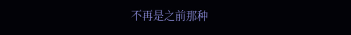不再是之前那种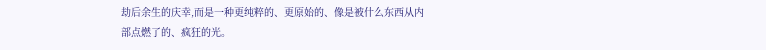劫后余生的庆幸,而是一种更纯粹的、更原始的、像是被什么东西从内部点燃了的、疯狂的光。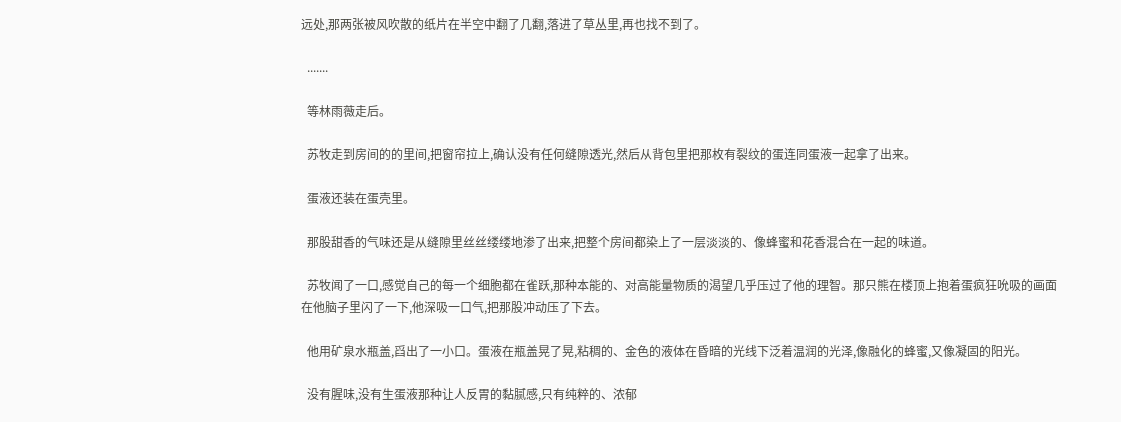远处,那两张被风吹散的纸片在半空中翻了几翻,落进了草丛里,再也找不到了。

  .......

  等林雨薇走后。

  苏牧走到房间的的里间,把窗帘拉上,确认没有任何缝隙透光,然后从背包里把那枚有裂纹的蛋连同蛋液一起拿了出来。

  蛋液还装在蛋壳里。

  那股甜香的气味还是从缝隙里丝丝缕缕地渗了出来,把整个房间都染上了一层淡淡的、像蜂蜜和花香混合在一起的味道。

  苏牧闻了一口,感觉自己的每一个细胞都在雀跃,那种本能的、对高能量物质的渴望几乎压过了他的理智。那只熊在楼顶上抱着蛋疯狂吮吸的画面在他脑子里闪了一下,他深吸一口气,把那股冲动压了下去。

  他用矿泉水瓶盖,舀出了一小口。蛋液在瓶盖晃了晃,粘稠的、金色的液体在昏暗的光线下泛着温润的光泽,像融化的蜂蜜,又像凝固的阳光。

  没有腥味,没有生蛋液那种让人反胃的黏腻感,只有纯粹的、浓郁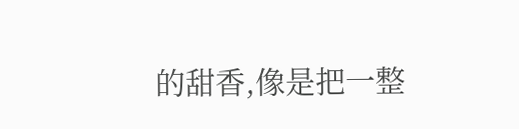的甜香,像是把一整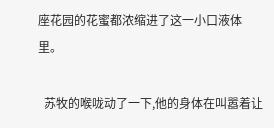座花园的花蜜都浓缩进了这一小口液体里。

  苏牧的喉咙动了一下,他的身体在叫嚣着让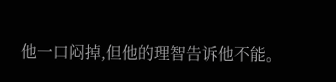他一口闷掉,但他的理智告诉他不能。